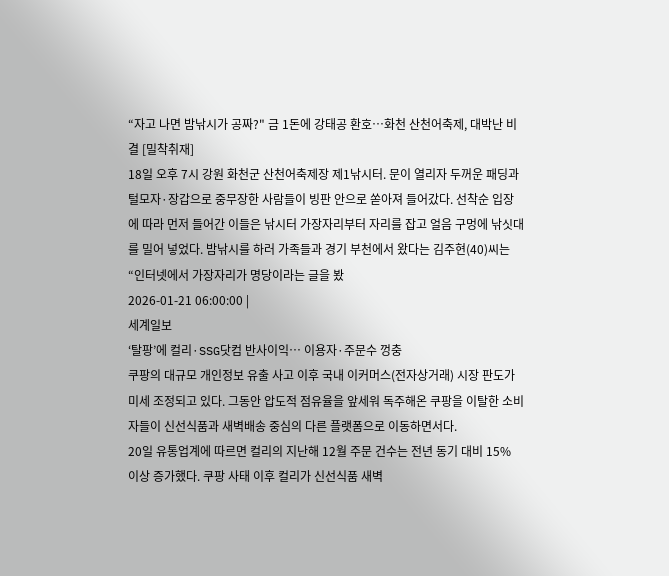“자고 나면 밤낚시가 공짜?" 금 1돈에 강태공 환호…화천 산천어축제, 대박난 비결 [밀착취재]
18일 오후 7시 강원 화천군 산천어축제장 제1낚시터. 문이 열리자 두꺼운 패딩과 털모자·장갑으로 중무장한 사람들이 빙판 안으로 쏟아져 들어갔다. 선착순 입장에 따라 먼저 들어간 이들은 낚시터 가장자리부터 자리를 잡고 얼음 구멍에 낚싯대를 밀어 넣었다. 밤낚시를 하러 가족들과 경기 부천에서 왔다는 김주현(40)씨는 “인터넷에서 가장자리가 명당이라는 글을 봤
2026-01-21 06:00:00 |
세계일보
‘탈팡’에 컬리·SSG닷컴 반사이익… 이용자·주문수 껑충
쿠팡의 대규모 개인정보 유출 사고 이후 국내 이커머스(전자상거래) 시장 판도가 미세 조정되고 있다. 그동안 압도적 점유율을 앞세워 독주해온 쿠팡을 이탈한 소비자들이 신선식품과 새벽배송 중심의 다른 플랫폼으로 이동하면서다.
20일 유통업계에 따르면 컬리의 지난해 12월 주문 건수는 전년 동기 대비 15% 이상 증가했다. 쿠팡 사태 이후 컬리가 신선식품 새벽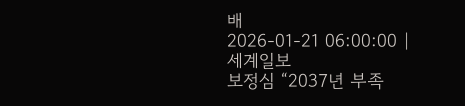배
2026-01-21 06:00:00 |
세계일보
보정심 “2037년 부족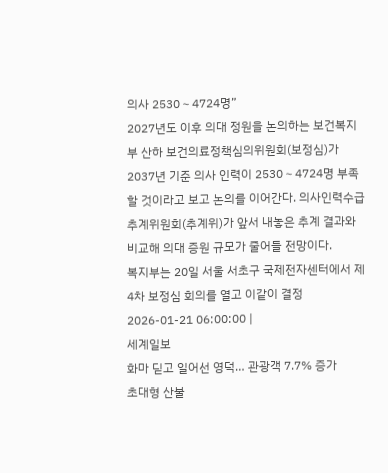의사 2530∼4724명”
2027년도 이후 의대 정원을 논의하는 보건복지부 산하 보건의료정책심의위원회(보정심)가 2037년 기준 의사 인력이 2530∼4724명 부족할 것이라고 보고 논의를 이어간다. 의사인력수급추계위원회(추계위)가 앞서 내놓은 추계 결과와 비교해 의대 증원 규모가 줄어들 전망이다.
복지부는 20일 서울 서초구 국제전자센터에서 제4차 보정심 회의를 열고 이같이 결정
2026-01-21 06:00:00 |
세계일보
화마 딛고 일어선 영덕… 관광객 7.7% 증가
초대형 산불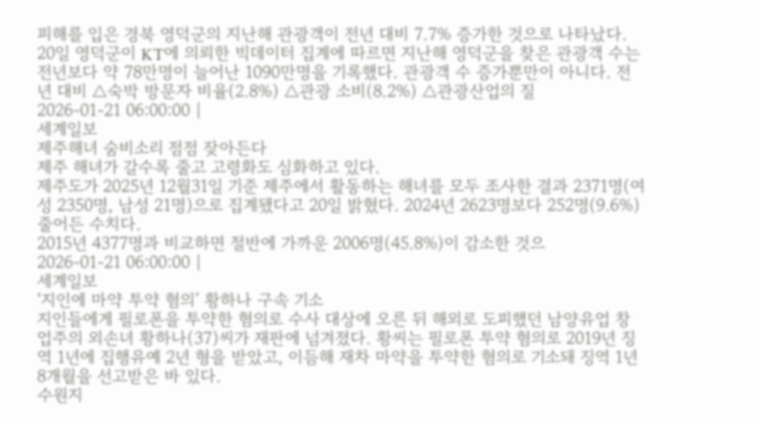피해를 입은 경북 영덕군의 지난해 관광객이 전년 대비 7.7% 증가한 것으로 나타났다.
20일 영덕군이 KT에 의뢰한 빅데이터 집계에 따르면 지난해 영덕군을 찾은 관광객 수는 전년보다 약 78만명이 늘어난 1090만명을 기록했다. 관광객 수 증가뿐만이 아니다. 전년 대비 △숙박 방문자 비율(2.8%) △관광 소비(8.2%) △관광산업의 질
2026-01-21 06:00:00 |
세계일보
제주해녀 숨비소리 점점 잦아든다
제주 해녀가 갈수록 줄고 고령화도 심화하고 있다.
제주도가 2025년 12월31일 기준 제주에서 활동하는 해녀를 모두 조사한 결과 2371명(여성 2350명, 남성 21명)으로 집계됐다고 20일 밝혔다. 2024년 2623명보다 252명(9.6%) 줄어든 수치다.
2015년 4377명과 비교하면 절반에 가까운 2006명(45.8%)이 감소한 것으
2026-01-21 06:00:00 |
세계일보
‘지인에 마약 투약 혐의’ 황하나 구속 기소
지인들에게 필로폰을 투약한 혐의로 수사 대상에 오른 뒤 해외로 도피했던 남양유업 창업주의 외손녀 황하나(37)씨가 재판에 넘겨졌다. 황씨는 필로폰 투약 혐의로 2019년 징역 1년에 집행유예 2년 형을 받았고, 이듬해 재차 마약을 투약한 혐의로 기소돼 징역 1년8개월을 선고받은 바 있다.
수원지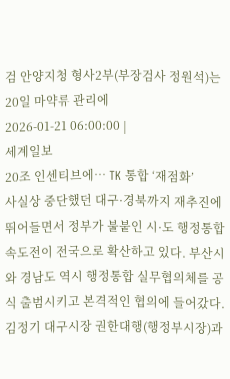검 안양지청 형사2부(부장검사 정원석)는 20일 마약류 관리에
2026-01-21 06:00:00 |
세계일보
20조 인센티브에… TK 통합 ‘재점화’
사실상 중단했던 대구·경북까지 재추진에 뛰어들면서 정부가 불붙인 시·도 행정통합 속도전이 전국으로 확산하고 있다. 부산시와 경남도 역시 행정통합 실무협의체를 공식 출범시키고 본격적인 협의에 들어갔다.
김정기 대구시장 권한대행(행정부시장)과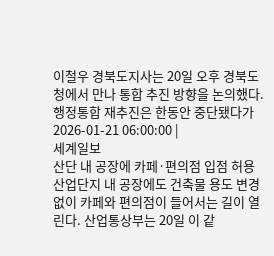이철우 경북도지사는 20일 오후 경북도청에서 만나 통합 추진 방향을 논의했다. 행정통합 재추진은 한동안 중단됐다가
2026-01-21 06:00:00 |
세계일보
산단 내 공장에 카페·편의점 입점 허용
산업단지 내 공장에도 건축물 용도 변경 없이 카페와 편의점이 들어서는 길이 열린다. 산업통상부는 20일 이 같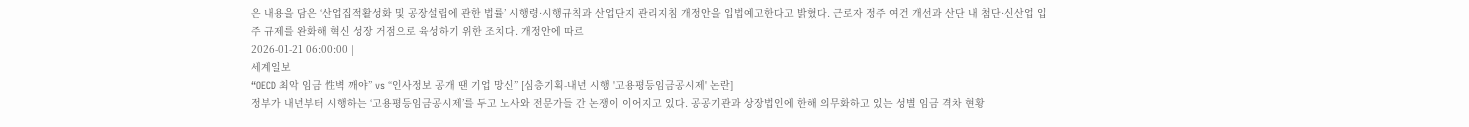은 내용을 담은 ‘산업집적활성화 및 공장설립에 관한 법률’ 시행령·시행규칙과 산업단지 관리지침 개정안을 입법예고한다고 밝혔다. 근로자 정주 여건 개선과 산단 내 첨단·신산업 입주 규제를 완화해 혁신 성장 거점으로 육성하기 위한 조치다. 개정안에 따르
2026-01-21 06:00:00 |
세계일보
“OECD 최악 임금 性벽 깨야” vs “인사정보 공개 땐 기업 망신” [심층기획-내년 시행 '고용평등임금공시제' 논란]
정부가 내년부터 시행하는 ‘고용평등임금공시제’를 두고 노사와 전문가들 간 논쟁이 이어지고 있다. 공공기관과 상장법인에 한해 의무화하고 있는 성별 임금 격차 현황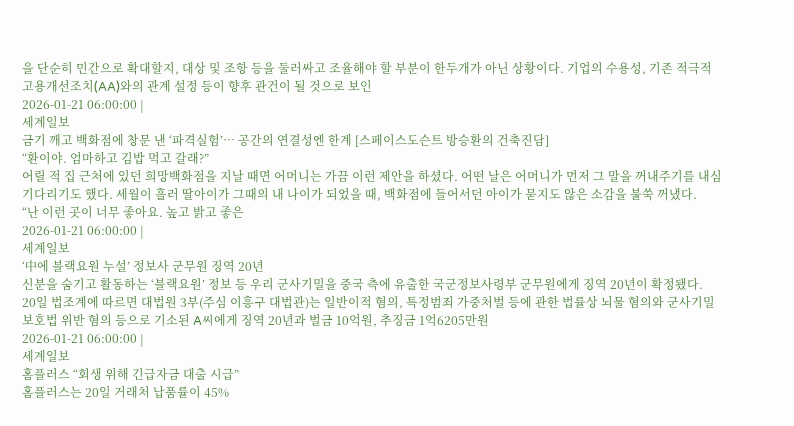을 단순히 민간으로 확대할지, 대상 및 조항 등을 둘러싸고 조율해야 할 부분이 한두개가 아닌 상황이다. 기업의 수용성, 기존 적극적 고용개선조치(AA)와의 관계 설정 등이 향후 관건이 될 것으로 보인
2026-01-21 06:00:00 |
세계일보
금기 깨고 백화점에 창문 낸 ‘파격실험’… 공간의 연결성엔 한계 [스페이스도슨트 방승환의 건축진담]
“환이야. 엄마하고 김밥 먹고 갈래?”
어릴 적 집 근처에 있던 희망백화점을 지날 때면 어머니는 가끔 이런 제안을 하셨다. 어떤 날은 어머니가 먼저 그 말을 꺼내주기를 내심 기다리기도 했다. 세월이 흘러 딸아이가 그때의 내 나이가 되었을 때, 백화점에 들어서던 아이가 묻지도 않은 소감을 불쑥 꺼냈다.
“난 이런 곳이 너무 좋아요. 높고 밝고 좋은
2026-01-21 06:00:00 |
세계일보
‘中에 블랙요원 누설’ 정보사 군무원 징역 20년
신분을 숨기고 활동하는 ‘블랙요원’ 정보 등 우리 군사기밀을 중국 측에 유출한 국군정보사령부 군무원에게 징역 20년이 확정됐다.
20일 법조계에 따르면 대법원 3부(주심 이흥구 대법관)는 일반이적 혐의, 특정범죄 가중처벌 등에 관한 법률상 뇌물 혐의와 군사기밀보호법 위반 혐의 등으로 기소된 A씨에게 징역 20년과 벌금 10억원, 추징금 1억6205만원
2026-01-21 06:00:00 |
세계일보
홈플러스 “회생 위해 긴급자금 대출 시급”
홈플러스는 20일 거래처 납품률이 45%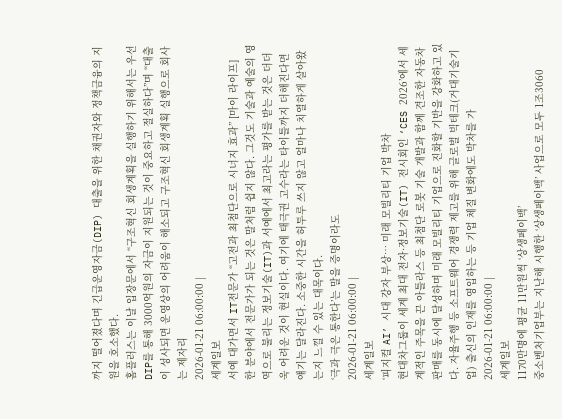까지 떨어졌다며 긴급운영자금(DIP) 대출을 위한 채권자와 정책금융의 지원을 호소했다.
홈플러스는 이날 입장문에서 “구조혁신 회생계획을 실행하기 위해서는 우선 DIP를 통해 3000억원의 자금이 지원되는 것이 중요하고 절실하다”며 “대출이 성사되면 운영상의 어려움이 해소되고 구조혁신 회생계획 실행으로 회사는 제자리
2026-01-21 06:00:00 |
세계일보
서예 대가면서 IT전문가 “고전과 최첨단으로 시너지 효과” [마이 라이프]
한 분야에서 전문가가 되는 것은 말처럼 쉽지 않다. 그것도 기술과 예술의 영역으로 불리는 정보기술(IT)과 서예에서 최고라는 평가를 받는 것은 더더욱 어려운 것이 현실이다. 여기에 태극권 고수라는 타이틀까지 더해진다면 얘기는 달라진다. 소중한 시간을 허투루 쓰지 않고 얼마나 치열하게 살아왔는지 느낄 수 있는 대목이다.
‘극과 극은 통한다’는 말을 증명이라도
2026-01-21 06:00:00 |
세계일보
‘피지컬 AI’ 시대 강자 부상… 미래 모빌리티 기업 박차
현대차그룹이 세계 최대 전자·정보기술(IT) 전시회인 ‘CES 2026’에서 세계적인 주목을 끈 아틀라스 등 최첨단 로봇 기술 개발과 함께 견조한 자동차 판매를 동시에 달성하며 미래 모빌리티 기업으로 진화할 기반을 강화하고 있다. 자율주행 등 소프트웨어 경쟁력 제고를 위해 글로벌 빅테크(거대기술기업) 출신의 인재를 영입하는 등 기업 체질 변화에도 박차를 가
2026-01-21 06:00:00 |
세계일보
1170만명에 평균 11만원씩 ‘상생페이백’
중소벤처기업부는 지난해 시행한 ‘상생페이백’ 사업으로 모두 1조3060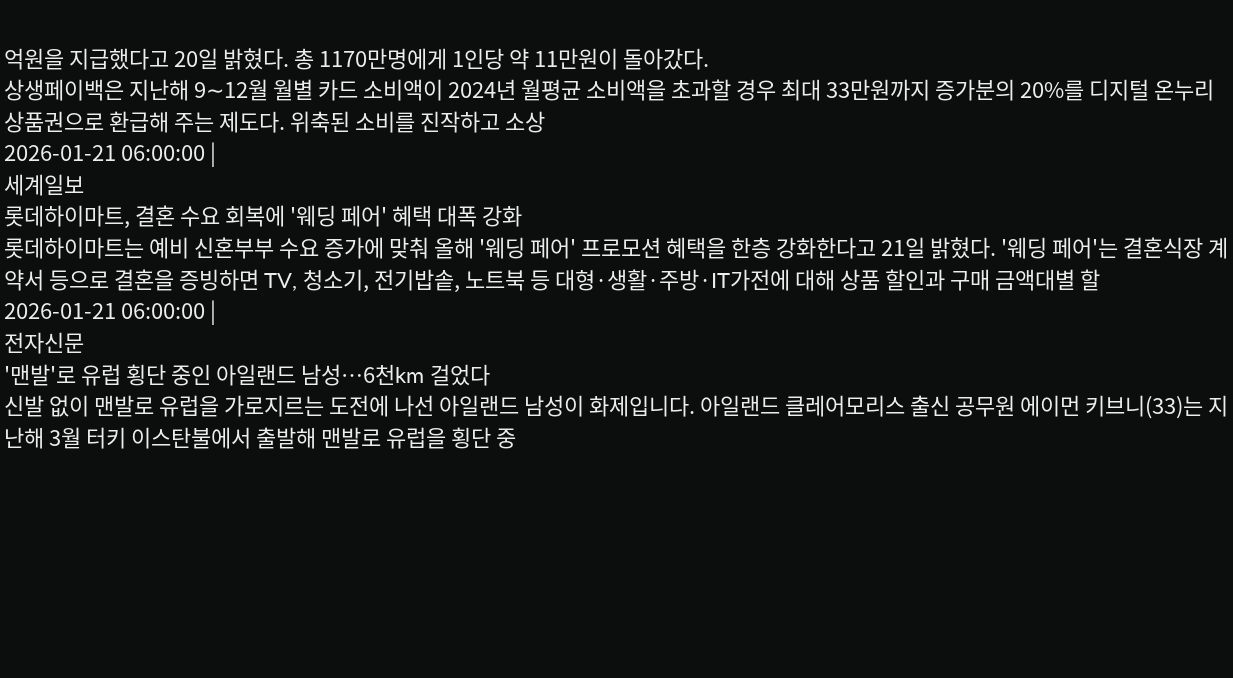억원을 지급했다고 20일 밝혔다. 총 1170만명에게 1인당 약 11만원이 돌아갔다.
상생페이백은 지난해 9∼12월 월별 카드 소비액이 2024년 월평균 소비액을 초과할 경우 최대 33만원까지 증가분의 20%를 디지털 온누리상품권으로 환급해 주는 제도다. 위축된 소비를 진작하고 소상
2026-01-21 06:00:00 |
세계일보
롯데하이마트, 결혼 수요 회복에 '웨딩 페어' 혜택 대폭 강화
롯데하이마트는 예비 신혼부부 수요 증가에 맞춰 올해 '웨딩 페어' 프로모션 혜택을 한층 강화한다고 21일 밝혔다. '웨딩 페어'는 결혼식장 계약서 등으로 결혼을 증빙하면 TV, 청소기, 전기밥솥, 노트북 등 대형·생활·주방·IT가전에 대해 상품 할인과 구매 금액대별 할
2026-01-21 06:00:00 |
전자신문
'맨발'로 유럽 횡단 중인 아일랜드 남성…6천km 걸었다
신발 없이 맨발로 유럽을 가로지르는 도전에 나선 아일랜드 남성이 화제입니다. 아일랜드 클레어모리스 출신 공무원 에이먼 키브니(33)는 지난해 3월 터키 이스탄불에서 출발해 맨발로 유럽을 횡단 중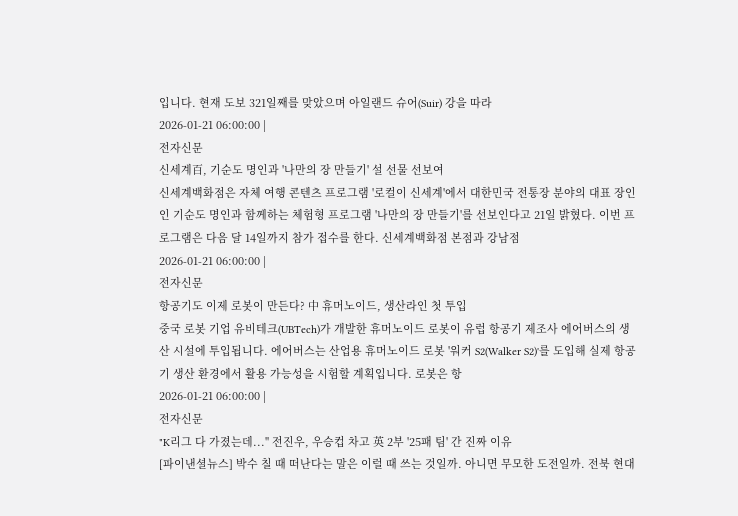입니다. 현재 도보 321일째를 맞았으며 아일랜드 슈어(Suir) 강을 따라
2026-01-21 06:00:00 |
전자신문
신세계百, 기순도 명인과 '나만의 장 만들기' 설 선물 선보여
신세계백화점은 자체 여행 콘텐츠 프로그램 '로컬이 신세계'에서 대한민국 전통장 분야의 대표 장인인 기순도 명인과 함께하는 체험형 프로그램 '나만의 장 만들기'를 선보인다고 21일 밝혔다. 이번 프로그램은 다음 달 14일까지 참가 접수를 한다. 신세계백화점 본점과 강남점
2026-01-21 06:00:00 |
전자신문
항공기도 이제 로봇이 만든다? 中 휴머노이드, 생산라인 첫 투입
중국 로봇 기업 유비테크(UBTech)가 개발한 휴머노이드 로봇이 유럽 항공기 제조사 에어버스의 생산 시설에 투입됩니다. 에어버스는 산업용 휴머노이드 로봇 '워커 S2(Walker S2)'를 도입해 실제 항공기 생산 환경에서 활용 가능성을 시험할 계획입니다. 로봇은 항
2026-01-21 06:00:00 |
전자신문
"K리그 다 가졌는데..." 전진우, 우승컵 차고 英 2부 '25패 팀' 간 진짜 이유
[파이낸셜뉴스] 박수 칠 때 떠난다는 말은 이럴 때 쓰는 것일까. 아니면 무모한 도전일까. 전북 현대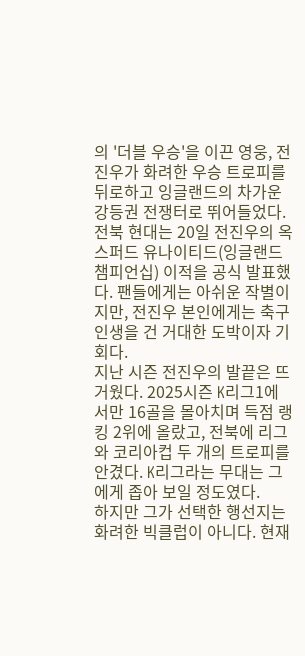의 '더블 우승'을 이끈 영웅, 전진우가 화려한 우승 트로피를 뒤로하고 잉글랜드의 차가운 강등권 전쟁터로 뛰어들었다.
전북 현대는 20일 전진우의 옥스퍼드 유나이티드(잉글랜드 챔피언십) 이적을 공식 발표했다. 팬들에게는 아쉬운 작별이지만, 전진우 본인에게는 축구 인생을 건 거대한 도박이자 기회다.
지난 시즌 전진우의 발끝은 뜨거웠다. 2025시즌 K리그1에서만 16골을 몰아치며 득점 랭킹 2위에 올랐고, 전북에 리그와 코리아컵 두 개의 트로피를 안겼다. K리그라는 무대는 그에게 좁아 보일 정도였다.
하지만 그가 선택한 행선지는 화려한 빅클럽이 아니다. 현재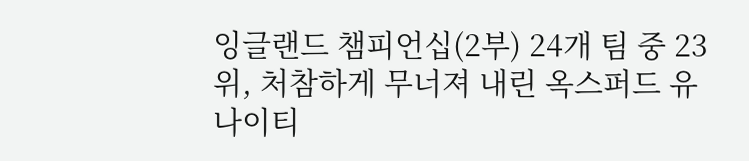잉글랜드 챔피언십(2부) 24개 팀 중 23위, 처참하게 무너져 내린 옥스퍼드 유나이티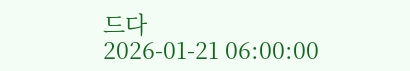드다
2026-01-21 06:00:00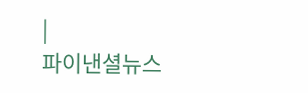|
파이낸셜뉴스